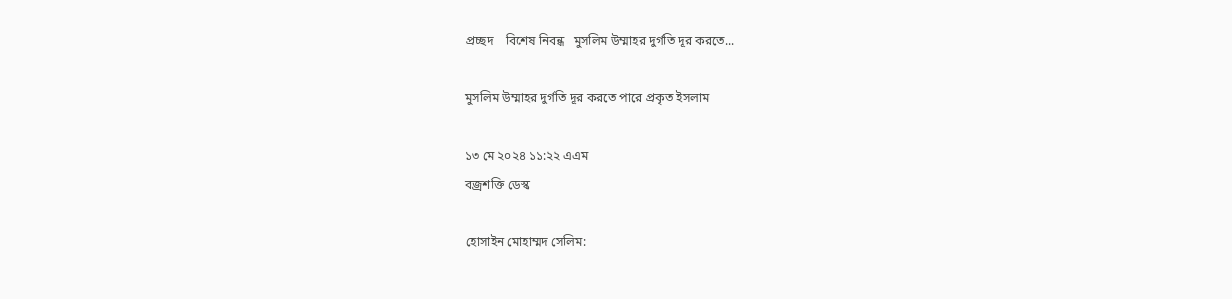প্রচ্ছদ    বিশেষ নিবন্ধ   মুসলিম উম্মাহর দুর্গতি দূর করতে...

মুসলিম উম্মাহর দুর্গতি দূর করতে পারে প্রকৃত ইসলাম

১৩ মে ২০২৪ ১১:২২ এএম
বজ্রশক্তি ডেস্ক

হোসাইন মোহাম্মদ সেলিম: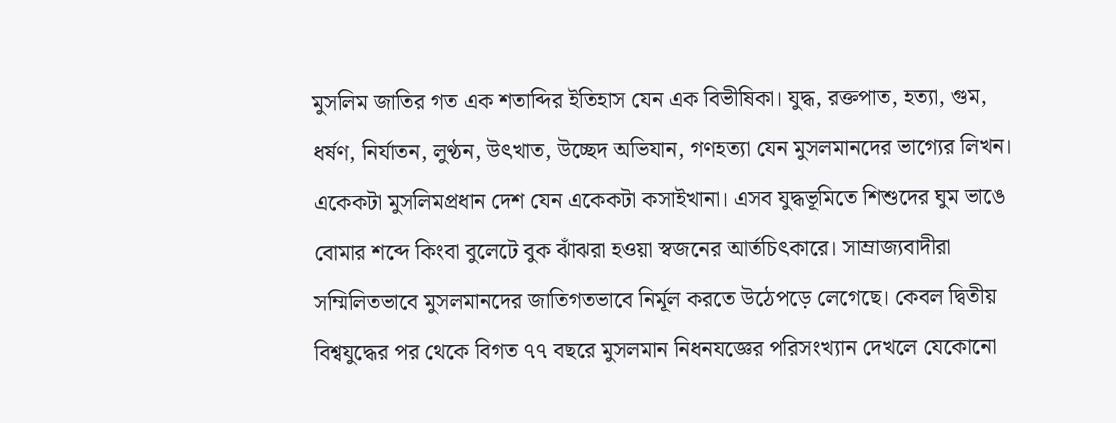মুসলিম জাতির গত এক শতাব্দির ইতিহাস যেন এক বিভীষিকা। যুদ্ধ, রক্তপাত, হত্যা, গুম, ধর্ষণ, নির্যাতন, লুণ্ঠন, উৎখাত, উচ্ছেদ অভিযান, গণহত্যা যেন মুসলমানদের ভাগ্যের লিখন। একেকটা মুসলিমপ্রধান দেশ যেন একেকটা কসাইখানা। এসব যুদ্ধভূমিতে শিশুদের ঘুম ভাঙে বোমার শব্দে কিংবা বুলেটে বুক ঝাঁঝরা হওয়া স্বজনের আর্তচিৎকারে। সাম্রাজ্যবাদীরা সম্মিলিতভাবে মুসলমানদের জাতিগতভাবে নির্মূল করতে উঠেপড়ে লেগেছে। কেবল দ্বিতীয় বিশ্বযুদ্ধের পর থেকে বিগত ৭৭ বছরে মুসলমান নিধনযজ্ঞের পরিসংখ্যান দেখলে যেকোনো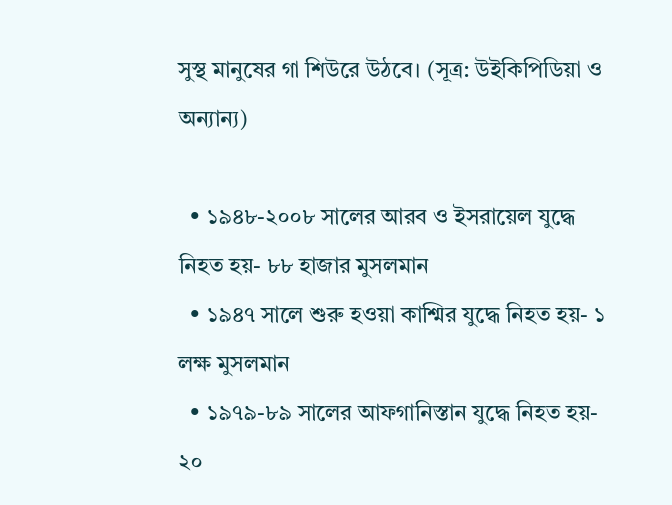সুস্থ মানুষের গা শিউরে উঠবে। (সূত্র: উইকিপিডিয়া ও অন্যান্য)

  • ১৯৪৮-২০০৮ সালের আরব ও ইসরায়েল যুদ্ধে নিহত হয়- ৮৮ হাজার মুসলমান
  • ১৯৪৭ সালে শুরু হওয়া কাশ্মির যুদ্ধে নিহত হয়- ১ লক্ষ মুসলমান
  • ১৯৭৯-৮৯ সালের আফগানিস্তান যুদ্ধে নিহত হয়- ২০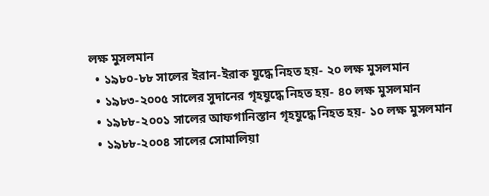লক্ষ মুসলমান
  • ১৯৮০-৮৮ সালের ইরান-ইরাক যুদ্ধে নিহত হয়- ২০ লক্ষ মুসলমান
  • ১৯৮৩-২০০৫ সালের সুদানের গৃহযুদ্ধে নিহত হয়- ৪০ লক্ষ মুসলমান
  • ১৯৮৮-২০০১ সালের আফগানিস্তান গৃহযুদ্ধে নিহত হয়- ১০ লক্ষ মুসলমান
  • ১৯৮৮-২০০৪ সালের সোমালিয়া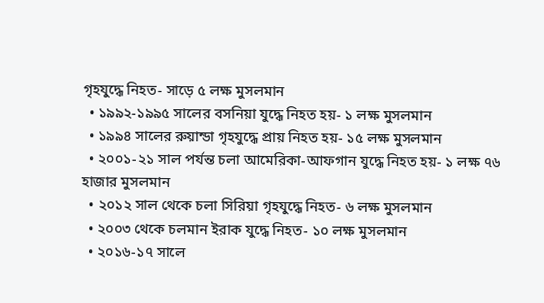গৃহযুদ্ধে নিহত- সাড়ে ৫ লক্ষ মুসলমান
  • ১৯৯২-১৯৯৫ সালের বসনিয়া যুদ্ধে নিহত হয়- ১ লক্ষ মুসলমান
  • ১৯৯৪ সালের রুয়ান্ডা গৃহযুদ্ধে প্রায় নিহত হয়- ১৫ লক্ষ মুসলমান
  • ২০০১-২১ সাল পর্যন্ত চলা আমেরিকা-আফগান যুদ্ধে নিহত হয়- ১ লক্ষ ৭৬ হাজার মুসলমান
  • ২০১২ সাল থেকে চলা সিরিয়া গৃহযুদ্ধে নিহত- ৬ লক্ষ মুসলমান
  • ২০০৩ থেকে চলমান ইরাক যুদ্ধে নিহত- ১০ লক্ষ মুসলমান
  • ২০১৬-১৭ সালে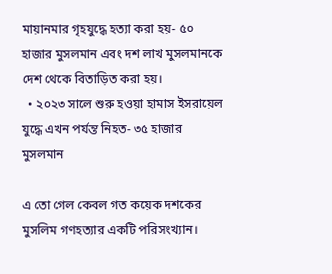মায়ানমার গৃহযুদ্ধে হত্যা করা হয়- ৫০ হাজার মুসলমান এবং দশ লাখ মুসলমানকে দেশ থেকে বিতাড়িত করা হয়।
  • ২০২৩ সালে শুরু হওয়া হামাস ইসরায়েল যুদ্ধে এখন পর্যন্ত নিহত- ৩৫ হাজার মুসলমান

এ তো গেল কেবল গত কয়েক দশকের মুসলিম গণহত্যার একটি পরিসংখ্যান।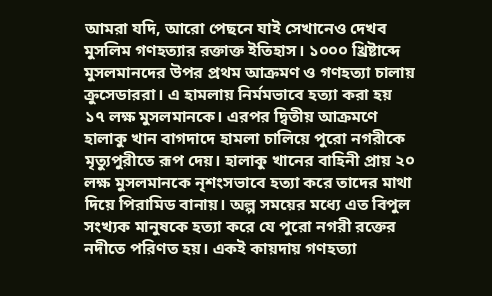আমরা যদি, আরো পেছনে যাই সেখানেও দেখব মুসলিম গণহত্যার রক্তাক্ত ইতিহাস। ১০০০ খ্রিষ্টাব্দে মুসলমানদের উপর প্রথম আক্রমণ ও গণহত্যা চালায় ক্রুসেডাররা। এ হামলায় নির্মমভাবে হত্যা করা হয় ১৭ লক্ষ মুসলমানকে। এরপর দ্বিতীয় আক্রমণে হালাকু খান বাগদাদে হামলা চালিয়ে পুরো নগরীকে মৃত্যুপুরীতে রূপ দেয়। হালাকু খানের বাহিনী প্রায় ২০ লক্ষ মুসলমানকে নৃশংসভাবে হত্যা করে তাদের মাথা দিয়ে পিরামিড বানায়। অল্প সময়ের মধ্যে এত বিপুল সংখ্যক মানুষকে হত্যা করে যে পুরো নগরী রক্তের নদীতে পরিণত হয়। একই কায়দায় গণহত্যা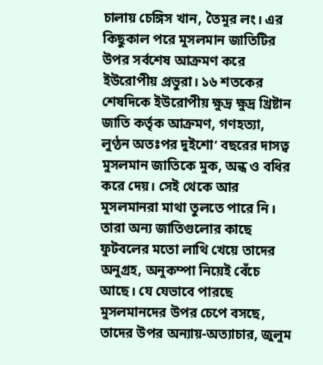চালায় চেঙ্গিস খান, তৈমুর লং। এর কিছুকাল পরে মুসলমান জাতিটির উপর সর্বশেষ আক্রমণ করে ইউরোপীয় প্রভুরা। ১৬ শতকের শেষদিকে ইউরোপীয় ক্ষুদ্র ক্ষুদ্র খ্রিষ্টান জাতি কর্তৃক আক্রমণ, গণহত্যা, লুণ্ঠন অতঃপর দুইশো’ বছরের দাসত্ব মুসলমান জাতিকে মুক, অন্ধ ও বধির করে দেয়। সেই থেকে আর মুসলমানরা মাথা তুলতে পারে নি। তারা অন্য জাতিগুলোর কাছে ফুটবলের মতো লাথি খেয়ে তাদের অনুগ্রহ, অনুকম্পা নিয়েই বেঁচে আছে। যে যেভাবে পারছে মুসলমানদের উপর চেপে বসছে, তাদের উপর অন্যায়-অত্যাচার, জুলুম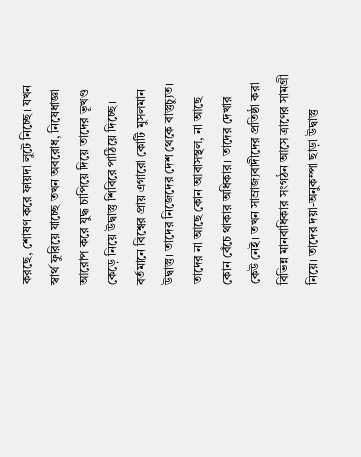করছে, শোষণ করে ফায়দা লুটে নিচ্ছে। যখন স্বার্থ ফুরিয়ে যাচ্ছে তখন অবরোধ, নিষেধাজ্ঞা আরোপ করে যুদ্ধ চাপিয়ে দিয়ে তাদের ভূখণ্ড কেড়ে নিয়ে উদ্বাস্তু শিবিরে পাঠিয়ে দিচ্ছে। বর্তমানে বিশ্বের প্রায় এগারো কোটি মুসলমান উদ্বাস্তু। তাদের নিজেদের দেশ থেকে বাস্তুচ্যুত। তাদের না আছে কোন আবাসস্থল, না আছে কোন বেঁচে থাকার অধিকার। তাদের দেখার কেউ নেই। তখন সাম্রাজ্যবাদীদের প্রতিষ্ঠা করা বিভিন্ন মানবাধিকার সংগঠন আসে ত্রাণের সামগ্রী নিয়ে। তাদের দয়া-অনুকম্পা ছাড়া উদ্বাস্তু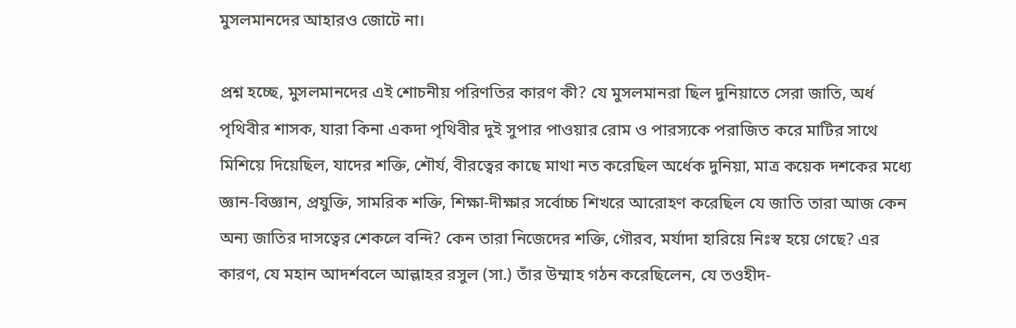মুসলমানদের আহারও জোটে না।

প্রশ্ন হচ্ছে, মুসলমানদের এই শোচনীয় পরিণতির কারণ কী? যে মুসলমানরা ছিল দুনিয়াতে সেরা জাতি, অর্ধ পৃথিবীর শাসক, যারা কিনা একদা পৃথিবীর দুই সুপার পাওয়ার রোম ও পারস্যকে পরাজিত করে মাটির সাথে মিশিয়ে দিয়েছিল, যাদের শক্তি, শৌর্য, বীরত্বের কাছে মাথা নত করেছিল অর্ধেক দুনিয়া, মাত্র কয়েক দশকের মধ্যে জ্ঞান-বিজ্ঞান, প্রযুক্তি, সামরিক শক্তি, শিক্ষা-দীক্ষার সর্বোচ্চ শিখরে আরোহণ করেছিল যে জাতি তারা আজ কেন অন্য জাতির দাসত্বের শেকলে বন্দি? কেন তারা নিজেদের শক্তি, গৌরব, মর্যাদা হারিয়ে নিঃস্ব হয়ে গেছে? এর কারণ, যে মহান আদর্শবলে আল্লাহর রসুল (সা.) তাঁর উম্মাহ গঠন করেছিলেন, যে তওহীদ-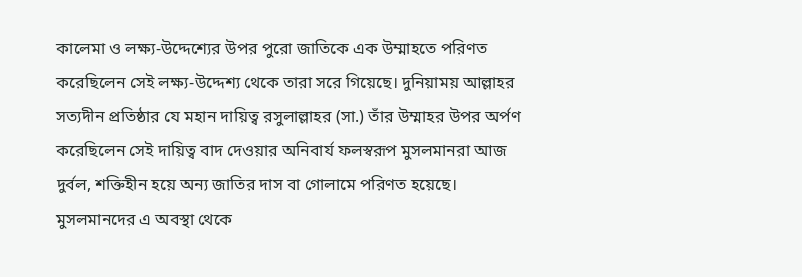কালেমা ও লক্ষ্য-উদ্দেশ্যের উপর পুরো জাতিকে এক উম্মাহতে পরিণত করেছিলেন সেই লক্ষ্য-উদ্দেশ্য থেকে তারা সরে গিয়েছে। দুনিয়াময় আল্লাহর সত্যদীন প্রতিষ্ঠার যে মহান দায়িত্ব রসুলাল্লাহর (সা.) তাঁর উম্মাহর উপর অর্পণ করেছিলেন সেই দায়িত্ব বাদ দেওয়ার অনিবার্য ফলস্বরূপ মুসলমানরা আজ দুর্বল, শক্তিহীন হয়ে অন্য জাতির দাস বা গোলামে পরিণত হয়েছে। মুসলমানদের এ অবস্থা থেকে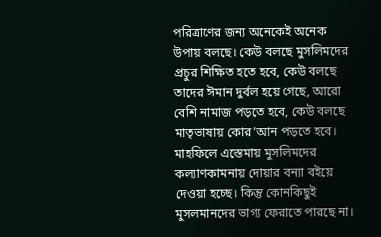পরিত্রাণের জন্য অনেকেই অনেক উপায় বলছে। কেউ বলছে মুসলিমদের প্রচুর শিক্ষিত হতে হবে, কেউ বলছে তাদের ঈমান দুর্বল হয়ে গেছে, আরো বেশি নামাজ পড়তে হবে, কেউ বলছে মাতৃভাষায় কোর’আন পড়তে হবে। মাহফিলে এস্তেমায় মুসলিমদের কল্যাণকামনায় দোয়ার বন্যা বইয়ে দেওয়া হচ্ছে। কিন্তু কোনকিছুই মুসলমানদের ভাগ্য ফেরাতে পারছে না।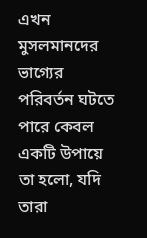এখন মুসলমানদের ভাগ্যের পরিবর্তন ঘটতে পারে কেবল একটি উপায়ে তা হলো, যদি তারা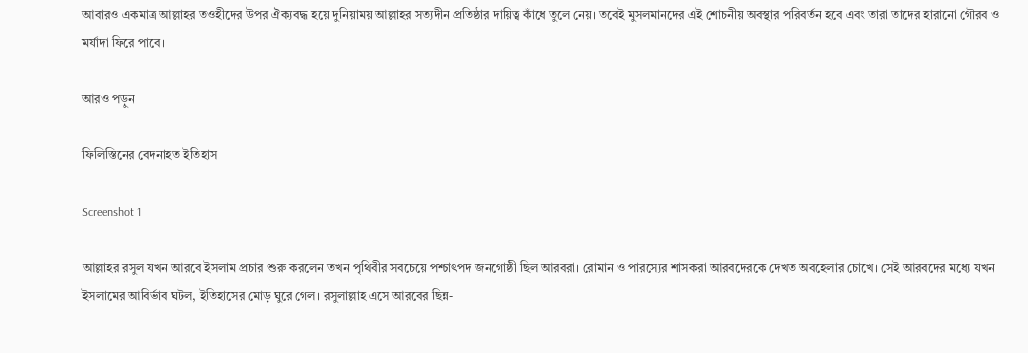আবারও একমাত্র আল্লাহর তওহীদের উপর ঐক্যবদ্ধ হয়ে দুনিয়াময় আল্লাহর সত্যদীন প্রতিষ্ঠার দায়িত্ব কাঁধে তুলে নেয়। তবেই মুসলমানদের এই শোচনীয় অবস্থার পরিবর্তন হবে এবং তারা তাদের হারানো গৌরব ও মর্যাদা ফিরে পাবে।

আরও পড়ুন

ফিলিস্তিনের বেদনাহত ইতিহাস

Screenshot 1

আল্লাহর রসুল যখন আরবে ইসলাম প্রচার শুরু করলেন তখন পৃথিবীর সবচেয়ে পশ্চাৎপদ জনগোষ্ঠী ছিল আরবরা। রোমান ও পারস্যের শাসকরা আরবদেরকে দেখত অবহেলার চোখে। সেই আরবদের মধ্যে যখন ইসলামের আবির্ভাব ঘটল, ইতিহাসের মোড় ঘুরে গেল। রসুলাল্লাহ এসে আরবের ছিন্ন-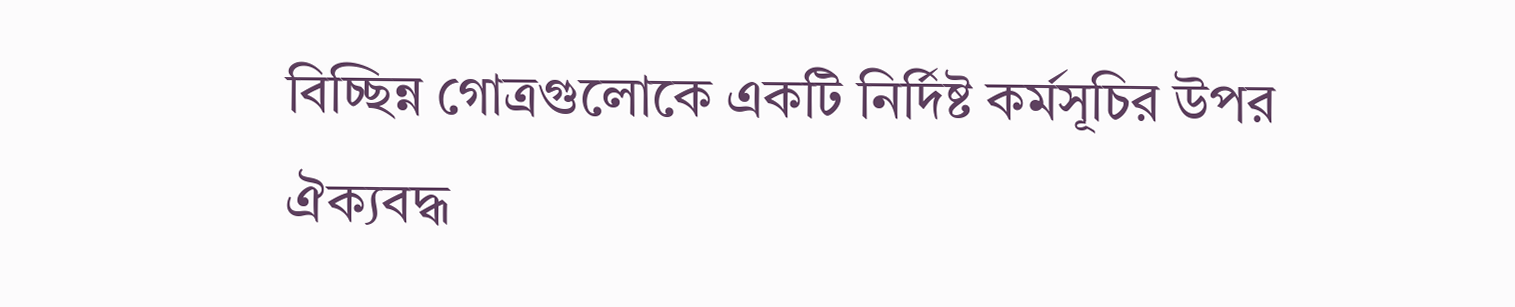বিচ্ছিন্ন গোত্রগুলোকে একটি নির্দিষ্ট কর্মসূচির উপর ঐক্যবদ্ধ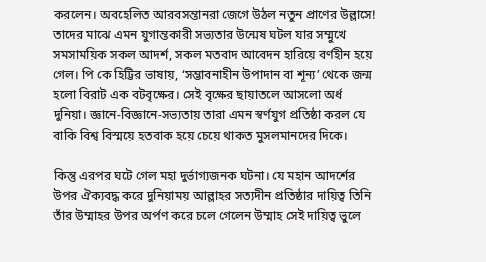করলেন। অবহেলিত আরবসন্তানরা জেগে উঠল নতুন প্রাণের উল্লাসে! তাদের মাঝে এমন যুগান্তকারী সভ্যতার উন্মেষ ঘটল যার সম্মুখে সমসাময়িক সকল আদর্শ, সকল মতবাদ আবেদন হারিয়ে বর্ণহীন হয়ে গেল। পি কে হিট্টির ভাষায়, ‘সম্ভাবনাহীন উপাদান বা শূন্য’ থেকে জন্ম হলো বিরাট এক বটবৃক্ষের। সেই বৃক্ষের ছায়াতলে আসলো অর্ধ দুনিয়া। জ্ঞানে-বিজ্ঞানে-সভ্যতায় তারা এমন স্বর্ণযুগ প্রতিষ্ঠা করল যে বাকি বিশ্ব বিস্ময়ে হতবাক হয়ে চেয়ে থাকত মুসলমানদের দিকে।

কিন্তু এরপর ঘটে গেল মহা দুর্ভাগ্যজনক ঘটনা। যে মহান আদর্শের উপর ঐক্যবদ্ধ করে দুনিয়াময় আল্লাহর সত্যদীন প্রতিষ্ঠার দায়িত্ব তিনি তাঁর উম্মাহর উপর অর্পণ করে চলে গেলেন উম্মাহ সেই দায়িত্ব ভুলে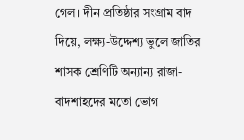গেল। দীন প্রতিষ্ঠার সংগ্রাম বাদ দিয়ে, লক্ষ্য-উদ্দেশ্য ভুলে জাতির শাসক শ্রেণিটি অন্যান্য রাজা-বাদশাহদের মতো ভোগ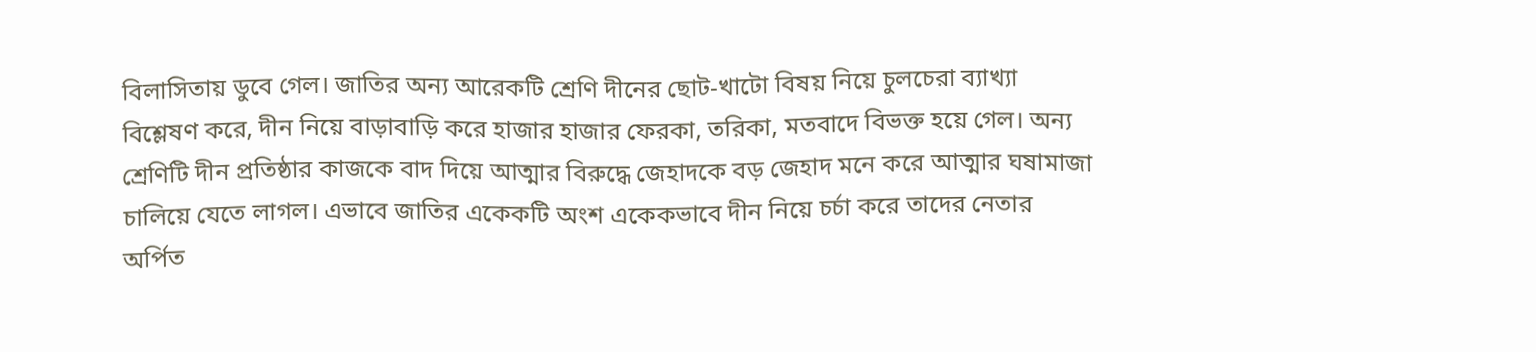বিলাসিতায় ডুবে গেল। জাতির অন্য আরেকটি শ্রেণি দীনের ছোট-খাটো বিষয় নিয়ে চুলচেরা ব্যাখ্যা বিশ্লেষণ করে, দীন নিয়ে বাড়াবাড়ি করে হাজার হাজার ফেরকা, তরিকা, মতবাদে বিভক্ত হয়ে গেল। অন্য শ্রেণিটি দীন প্রতিষ্ঠার কাজকে বাদ দিয়ে আত্মার বিরুদ্ধে জেহাদকে বড় জেহাদ মনে করে আত্মার ঘষামাজা চালিয়ে যেতে লাগল। এভাবে জাতির একেকটি অংশ একেকভাবে দীন নিয়ে চর্চা করে তাদের নেতার অর্পিত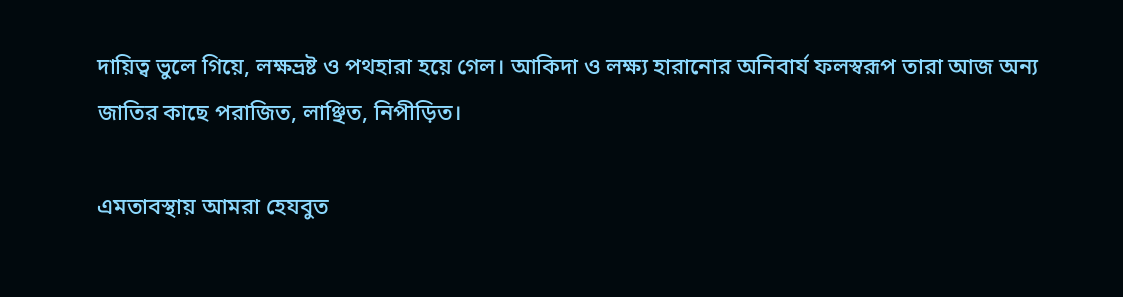দায়িত্ব ভুলে গিয়ে, লক্ষভ্রষ্ট ও পথহারা হয়ে গেল। আকিদা ও লক্ষ্য হারানোর অনিবার্য ফলস্বরূপ তারা আজ অন্য জাতির কাছে পরাজিত, লাঞ্ছিত, নিপীড়িত।

এমতাবস্থায় আমরা হেযবুত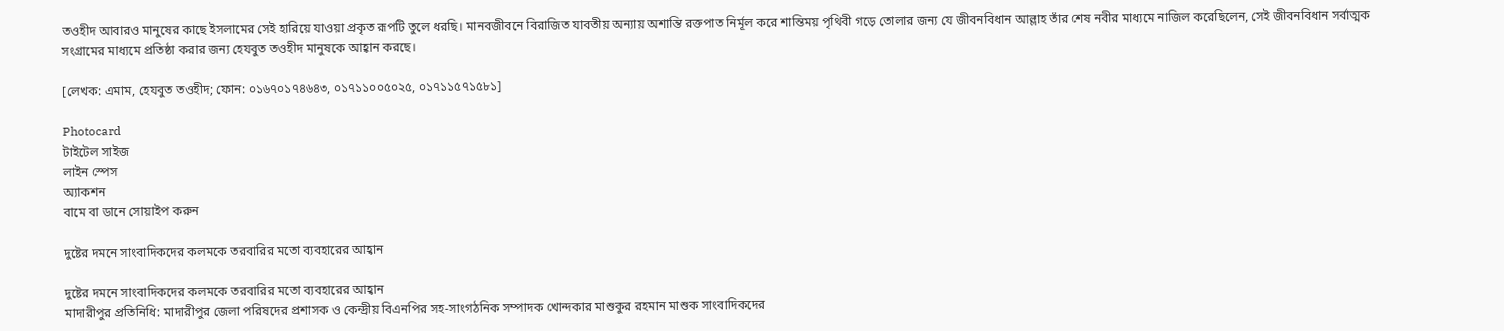তওহীদ আবারও মানুষের কাছে ইসলামের সেই হারিয়ে যাওয়া প্রকৃত রূপটি তুলে ধরছি। মানবজীবনে বিরাজিত যাবতীয় অন্যায় অশান্তি রক্তপাত নির্মূল করে শান্তিময় পৃথিবী গড়ে তোলার জন্য যে জীবনবিধান আল্লাহ তাঁর শেষ নবীর মাধ্যমে নাজিল করেছিলেন, সেই জীবনবিধান সর্বাত্মক সংগ্রামের মাধ্যমে প্রতিষ্ঠা করার জন্য হেযবুত তওহীদ মানুষকে আহ্বান করছে।

[লেখক: এমাম, হেযবুত তওহীদ; ফোন: ০১৬৭০১৭৪৬৪৩, ০১৭১১০০৫০২৫, ০১৭১১৫৭১৫৮১]

Photocard
টাইটেল সাইজ
লাইন স্পেস
অ্যাকশন
বামে বা ডানে সোয়াইপ করুন

দুষ্টের দমনে সাংবাদিকদের কলমকে তরবারির মতো ব্যবহারের আহ্বান

দুষ্টের দমনে সাংবাদিকদের কলমকে তরবারির মতো ব্যবহারের আহ্বান
মাদারীপুর প্রতিনিধি: মাদারীপুর জেলা পরিষদের প্রশাসক ও কেন্দ্রীয় বিএনপির সহ-সাংগঠনিক সম্পাদক খোন্দকার মাশুকুর রহমান মাশুক সাংবাদিকদের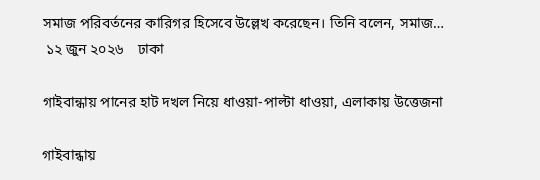সমাজ পরিবর্তনের কারিগর হিসেবে উল্লেখ করেছেন। তিনি বলেন, সমাজ…
 ১২ জুন ২০২৬    ঢাকা

গাইবান্ধায় পানের হাট দখল নিয়ে ধাওয়া-পাল্টা ধাওয়া, এলাকায় উত্তেজনা

গাইবান্ধায়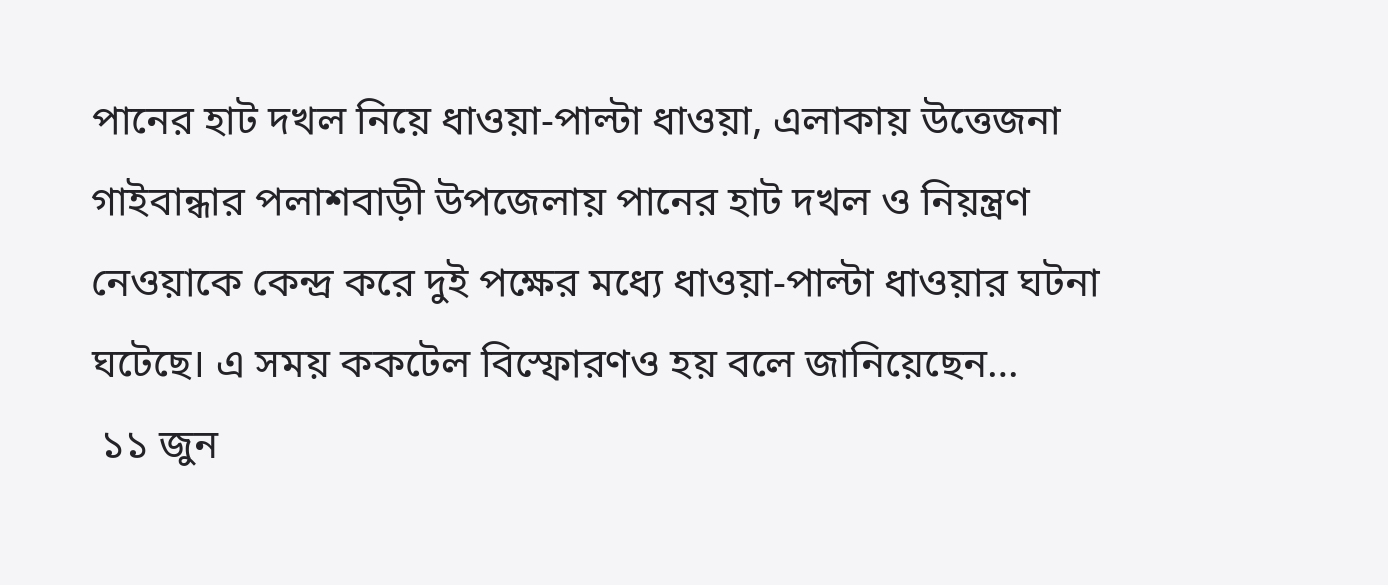পানের হাট দখল নিয়ে ধাওয়া-পাল্টা ধাওয়া, এলাকায় উত্তেজনা
গাইবান্ধার পলাশবাড়ী উপজেলায় পানের হাট দখল ও নিয়ন্ত্রণ নেওয়াকে কেন্দ্র করে দুই পক্ষের মধ্যে ধাওয়া-পাল্টা ধাওয়ার ঘটনা ঘটেছে। এ সময় ককটেল বিস্ফোরণও হয় বলে জানিয়েছেন…
 ১১ জুন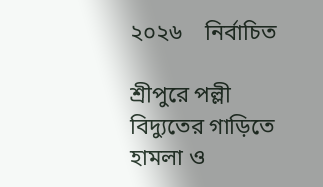২০২৬    নির্বাচিত

শ্রীপুরে পল্লী বিদ্যুতের গাড়িতে হামলা ও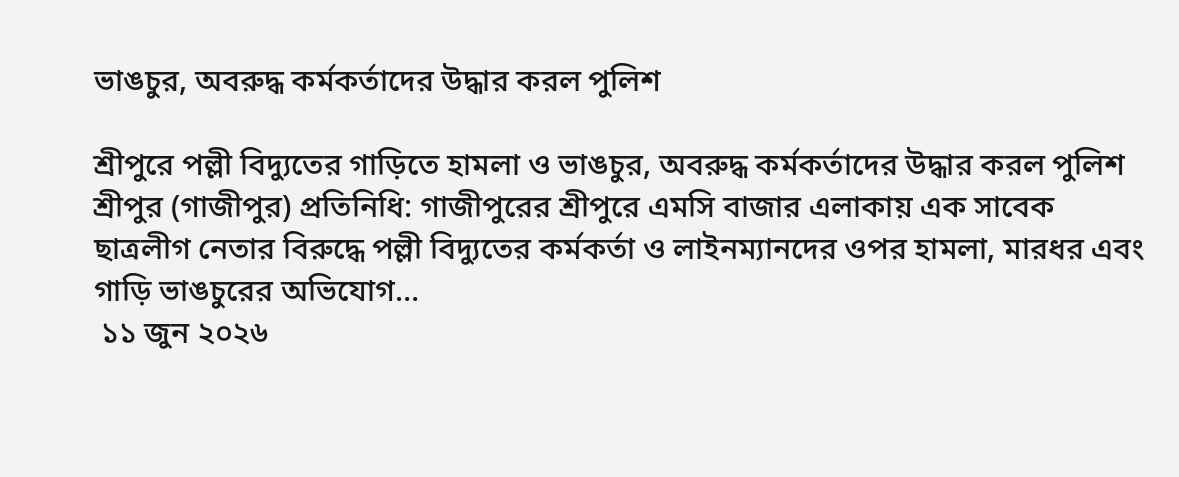ভাঙচুর, অবরুদ্ধ কর্মকর্তাদের উদ্ধার করল পুলিশ

শ্রীপুরে পল্লী বিদ্যুতের গাড়িতে হামলা ও ভাঙচুর, অবরুদ্ধ কর্মকর্তাদের উদ্ধার করল পুলিশ
শ্রীপুর (গাজীপুর) প্রতিনিধি: গাজীপুরের শ্রীপুরে এমসি বাজার এলাকায় এক সাবেক ছাত্রলীগ নেতার বিরুদ্ধে পল্লী বিদ্যুতের কর্মকর্তা ও লাইনম্যানদের ওপর হামলা, মারধর এবং গাড়ি ভাঙচুরের অভিযোগ…
 ১১ জুন ২০২৬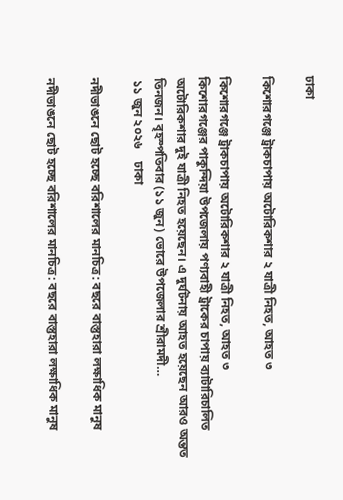ঢাকা

কিশোরগঞ্জে ট্রাকচাপায় অটোরিকশার ২ যাত্রী নিহত, আহত ৩

কিশোরগঞ্জে ট্রাকচাপায় অটোরিকশার ২ যাত্রী নিহত, আহত ৩
কিশোরগঞ্জের পাকুন্দিয়া উপজেলায় পণ্যবাহী ট্রাকের চাপায় ব্যাটারিচালিত অটোরিকশার দুই যাত্রী নিহত হয়েছেন। এ দুর্ঘটনায় আহত হয়েছেন আরও অন্তত তিনজন। বৃহস্পতিবার (১১ জুন) ভোরে উপজেলার শ্রীরামদী…
 ১১ জুন ২০২৬    ঢাকা

নদীভাঙনে ছোট হচ্ছে বরিশালের মানচিত্র: বছরে বাস্তুহারা লক্ষাধিক মানুষ

নদীভাঙনে ছোট হচ্ছে বরিশালের মানচিত্র: বছরে বাস্তুহারা লক্ষাধিক মানুষ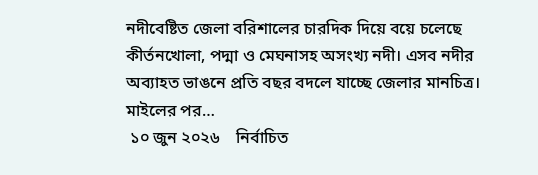নদীবেষ্টিত জেলা বরিশালের চারদিক দিয়ে বয়ে চলেছে কীর্তনখোলা, পদ্মা ও মেঘনাসহ অসংখ্য নদী। এসব নদীর অব্যাহত ভাঙনে প্রতি বছর বদলে যাচ্ছে জেলার মানচিত্র। মাইলের পর…
 ১০ জুন ২০২৬    নির্বাচিত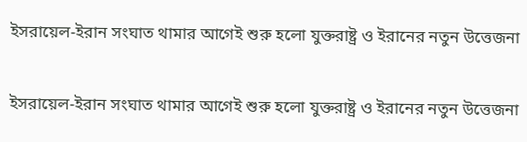ইসরায়েল-ইরান সংঘাত থামার আগেই শুরু হলো যুক্তরাষ্ট্র ও ইরানের নতুন উত্তেজনা

ইসরায়েল-ইরান সংঘাত থামার আগেই শুরু হলো যুক্তরাষ্ট্র ও ইরানের নতুন উত্তেজনা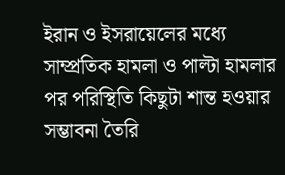ইরান ও ইসরায়েলের মধ্যে সাম্প্রতিক হামলা ও পাল্টা হামলার পর পরিস্থিতি কিছুটা শান্ত হওয়ার সম্ভাবনা তৈরি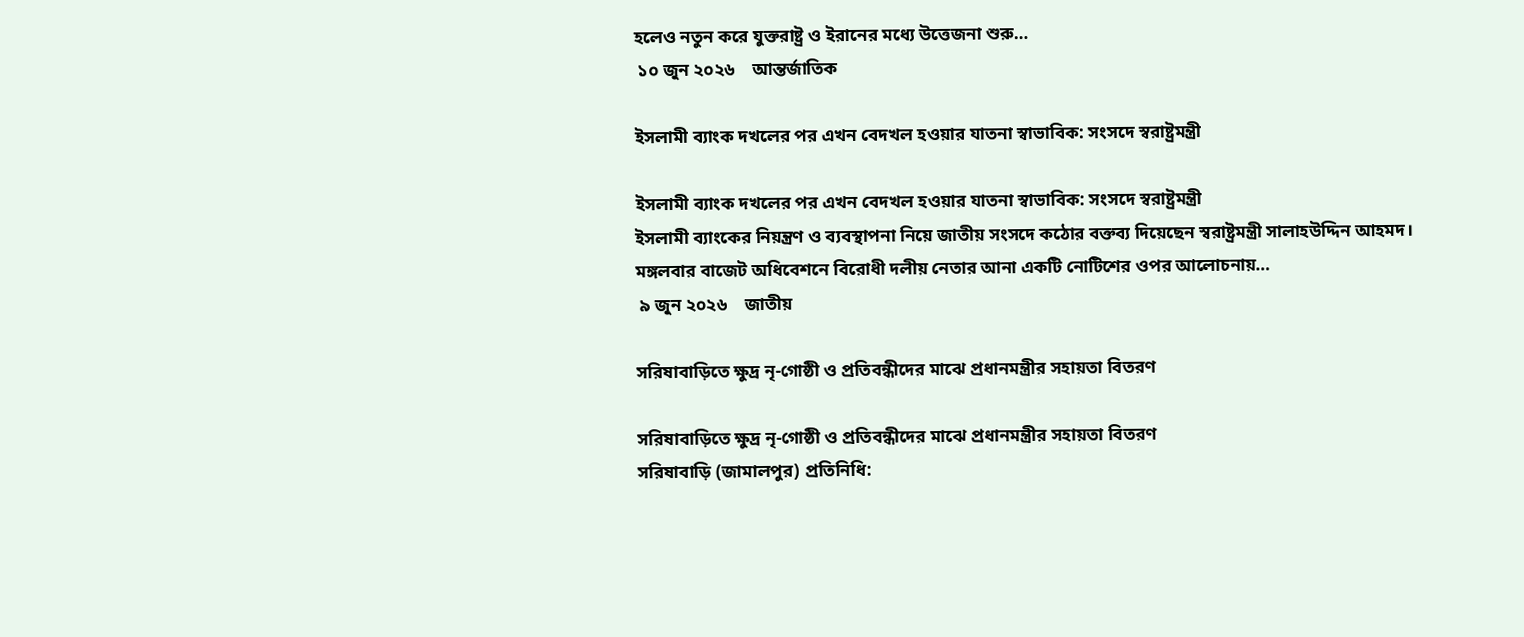হলেও নতুন করে যুক্তরাষ্ট্র ও ইরানের মধ্যে উত্তেজনা শুরু…
 ১০ জুন ২০২৬    আন্তর্জাতিক

ইসলামী ব্যাংক দখলের পর এখন বেদখল হওয়ার যাতনা স্বাভাবিক: সংসদে স্বরাষ্ট্রমন্ত্রী

ইসলামী ব্যাংক দখলের পর এখন বেদখল হওয়ার যাতনা স্বাভাবিক: সংসদে স্বরাষ্ট্রমন্ত্রী
ইসলামী ব্যাংকের নিয়ন্ত্রণ ও ব্যবস্থাপনা নিয়ে জাতীয় সংসদে কঠোর বক্তব্য দিয়েছেন স্বরাষ্ট্রমন্ত্রী সালাহউদ্দিন আহমদ। মঙ্গলবার বাজেট অধিবেশনে বিরোধী দলীয় নেতার আনা একটি নোটিশের ওপর আলোচনায়…
 ৯ জুন ২০২৬    জাতীয়

সরিষাবাড়িতে ক্ষুদ্র নৃ-গোষ্ঠী ও প্রতিবন্ধীদের মাঝে প্রধানমন্ত্রীর সহায়তা বিতরণ

সরিষাবাড়িতে ক্ষুদ্র নৃ-গোষ্ঠী ও প্রতিবন্ধীদের মাঝে প্রধানমন্ত্রীর সহায়তা বিতরণ
সরিষাবাড়ি (জামালপুর) প্রতিনিধি: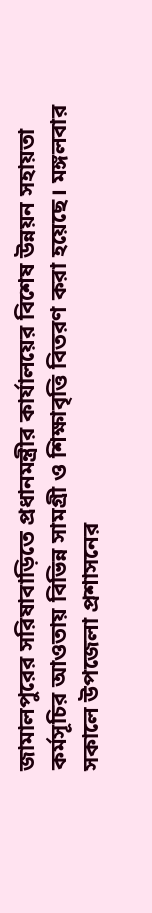জামালপুরের সরিষাবাড়িতে প্রধানমন্ত্রীর কার্যালয়ের বিশেষ উন্নয়ন সহায়তা কর্মসূচির আওতায় বিভিন্ন সামগ্রী ও শিক্ষাবৃত্তি বিতরণ করা হয়েছে। মঙ্গলবার সকালে উপজেলা প্রশাসনের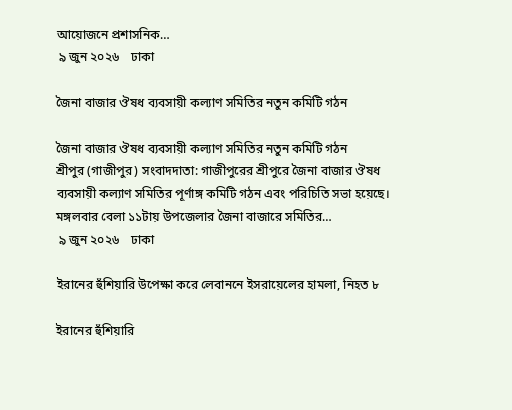আয়োজনে প্রশাসনিক…
 ৯ জুন ২০২৬    ঢাকা

জৈনা বাজার ঔষধ ব্যবসায়ী কল্যাণ সমিতির নতুন কমিটি গঠন

জৈনা বাজার ঔষধ ব্যবসায়ী কল্যাণ সমিতির নতুন কমিটি গঠন
শ্রীপুর (গাজীপুর) সংবাদদাতা: গাজীপুরের শ্রীপুরে জৈনা বাজার ঔষধ ব্যবসায়ী কল্যাণ সমিতির পূর্ণাঙ্গ কমিটি গঠন এবং পরিচিতি সভা হয়েছে। মঙ্গলবার বেলা ১১টায় উপজেলার জৈনা বাজারে সমিতির…
 ৯ জুন ২০২৬    ঢাকা

ইরানের হুঁশিয়ারি উপেক্ষা করে লেবাননে ইসরায়েলের হামলা, নিহত ৮

ইরানের হুঁশিয়ারি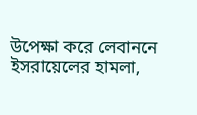উপেক্ষা করে লেবাননে ইসরায়েলের হামলা,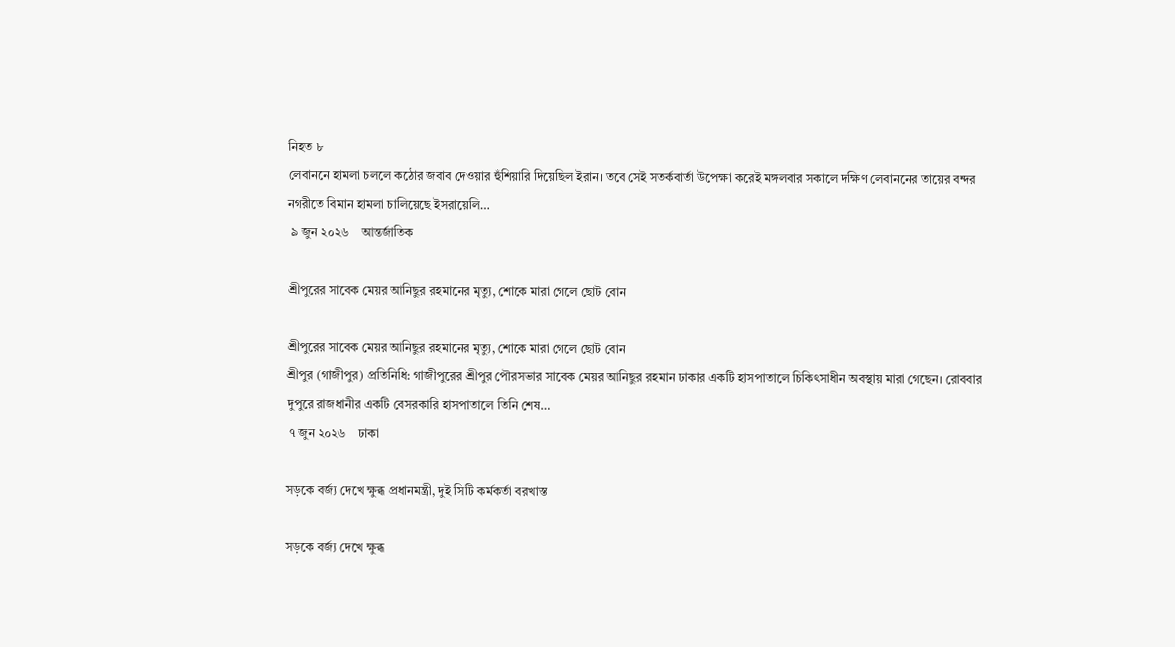নিহত ৮
লেবাননে হামলা চললে কঠোর জবাব দেওয়ার হুঁশিয়ারি দিয়েছিল ইরান। তবে সেই সতর্কবার্তা উপেক্ষা করেই মঙ্গলবার সকালে দক্ষিণ লেবাননের তায়ের বন্দর নগরীতে বিমান হামলা চালিয়েছে ইসরায়েলি…
 ৯ জুন ২০২৬    আন্তর্জাতিক

শ্রীপুরের সাবেক মেয়র আনিছুর রহমানের মৃত্যু, শোকে মারা গেলে ছোট বোন

শ্রীপুরের সাবেক মেয়র আনিছুর রহমানের মৃত্যু, শোকে মারা গেলে ছোট বোন
শ্রীপুর (গাজীপুর) প্রতিনিধি: গাজীপুরের শ্রীপুর পৌরসভার সাবেক মেয়র আনিছুর রহমান ঢাকার একটি হাসপাতালে চিকিৎসাধীন অবস্থায় মারা গেছেন। রোববার দুপুরে রাজধানীর একটি বেসরকারি হাসপাতালে তিনি শেষ…
 ৭ জুন ২০২৬    ঢাকা

সড়কে বর্জ্য দেখে ক্ষুব্ধ প্রধানমন্ত্রী, দুই সিটি কর্মকর্তা বরখাস্ত

সড়কে বর্জ্য দেখে ক্ষুব্ধ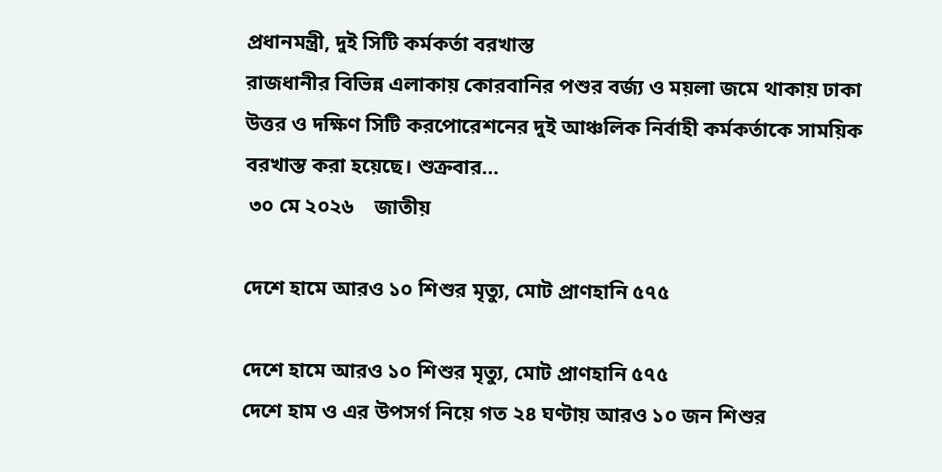প্রধানমন্ত্রী, দুই সিটি কর্মকর্তা বরখাস্ত
রাজধানীর বিভিন্ন এলাকায় কোরবানির পশুর বর্জ্য ও ময়লা জমে থাকায় ঢাকা উত্তর ও দক্ষিণ সিটি করপোরেশনের দুই আঞ্চলিক নির্বাহী কর্মকর্তাকে সাময়িক বরখাস্ত করা হয়েছে। শুক্রবার…
 ৩০ মে ২০২৬    জাতীয়

দেশে হামে আরও ১০ শিশুর মৃত্যু, মোট প্রাণহানি ৫৭৫

দেশে হামে আরও ১০ শিশুর মৃত্যু, মোট প্রাণহানি ৫৭৫
দেশে হাম ও এর উপসর্গ নিয়ে গত ২৪ ঘণ্টায় আরও ১০ জন শিশুর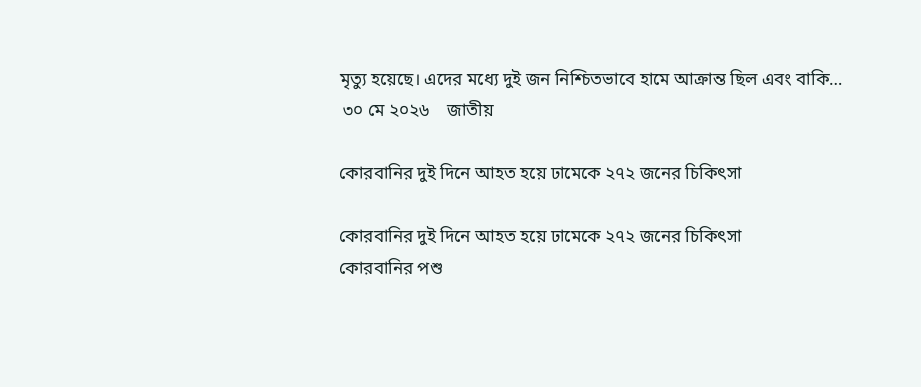মৃত্যু হয়েছে। এদের মধ্যে দুই জন নিশ্চিতভাবে হামে আক্রান্ত ছিল এবং বাকি…
 ৩০ মে ২০২৬    জাতীয়

কোরবানির দুই দিনে আহত হয়ে ঢামেকে ২৭২ জনের চিকিৎসা

কোরবানির দুই দিনে আহত হয়ে ঢামেকে ২৭২ জনের চিকিৎসা
কোরবানির পশু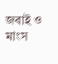জবাই ও মাংস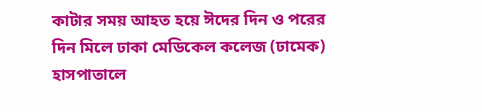কাটার সময় আহত হয়ে ঈদের দিন ও পরের দিন মিলে ঢাকা মেডিকেল কলেজ (ঢামেক) হাসপাতালে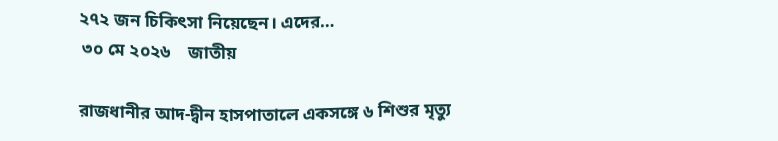২৭২ জন চিকিৎসা নিয়েছেন। এদের…
 ৩০ মে ২০২৬    জাতীয়

রাজধানীর আদ-দ্বীন হাসপাতালে একসঙ্গে ৬ শিশুর মৃত্যু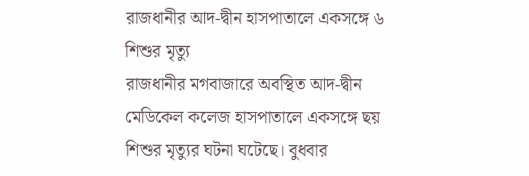রাজধানীর আদ-দ্বীন হাসপাতালে একসঙ্গে ৬ শিশুর মৃত্যু
রাজধানীর মগবাজারে অবস্থিত আদ-দ্বীন মেডিকেল কলেজ হাসপাতালে একসঙ্গে ছয় শিশুর মৃত্যুর ঘটনা ঘটেছে। বুধবার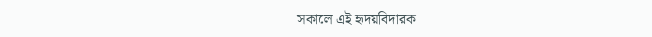সকালে এই হৃদয়বিদারক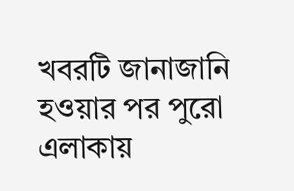খবরটি জানাজানি হওয়ার পর পুরো এলাকায়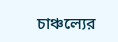চাঞ্চল্যের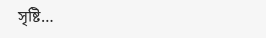সৃষ্টি…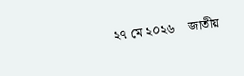২৭ মে ২০২৬    জাতীয়